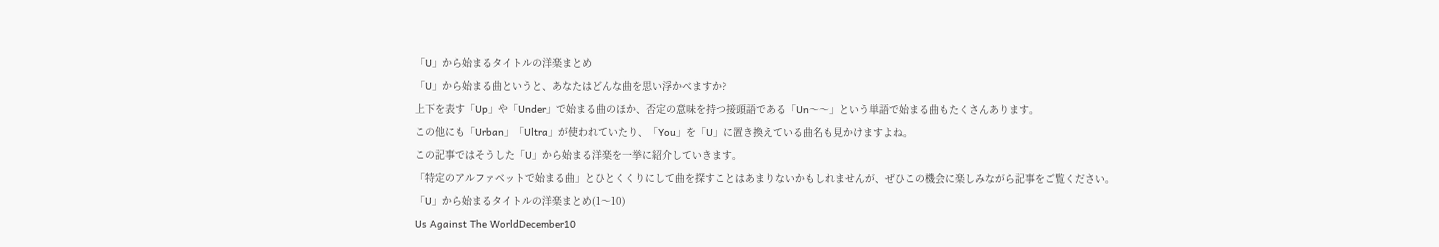「U」から始まるタイトルの洋楽まとめ
「U」から始まる曲というと、あなたはどんな曲を思い浮かべますか?
上下を表す「Up」や「Under」で始まる曲のほか、否定の意味を持つ接頭語である「Un〜〜」という単語で始まる曲もたくさんあります。
この他にも「Urban」「Ultra」が使われていたり、「You」を「U」に置き換えている曲名も見かけますよね。
この記事ではそうした「U」から始まる洋楽を一挙に紹介していきます。
「特定のアルファベットで始まる曲」とひとくくりにして曲を探すことはあまりないかもしれませんが、ぜひこの機会に楽しみながら記事をご覧ください。
「U」から始まるタイトルの洋楽まとめ(1〜10)
Us Against The WorldDecember10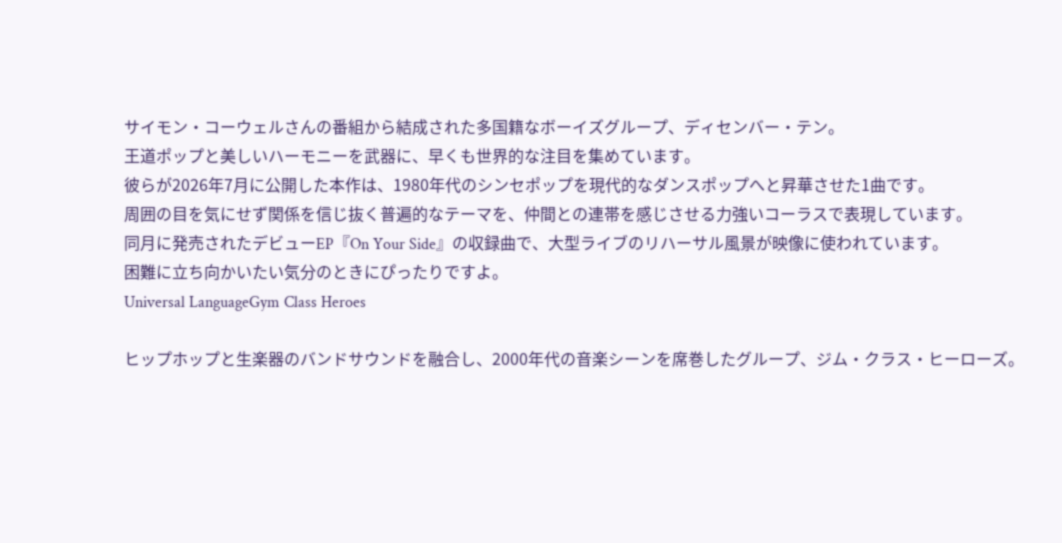サイモン・コーウェルさんの番組から結成された多国籍なボーイズグループ、ディセンバー・テン。
王道ポップと美しいハーモニーを武器に、早くも世界的な注目を集めています。
彼らが2026年7月に公開した本作は、1980年代のシンセポップを現代的なダンスポップへと昇華させた1曲です。
周囲の目を気にせず関係を信じ抜く普遍的なテーマを、仲間との連帯を感じさせる力強いコーラスで表現しています。
同月に発売されたデビューEP『On Your Side』の収録曲で、大型ライブのリハーサル風景が映像に使われています。
困難に立ち向かいたい気分のときにぴったりですよ。
Universal LanguageGym Class Heroes

ヒップホップと生楽器のバンドサウンドを融合し、2000年代の音楽シーンを席巻したグループ、ジム・クラス・ヒーローズ。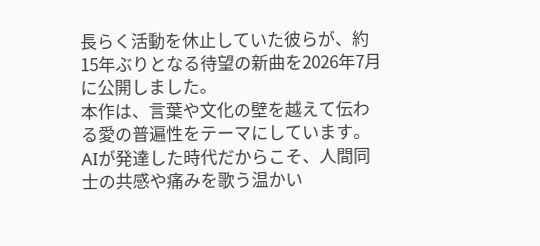長らく活動を休止していた彼らが、約15年ぶりとなる待望の新曲を2026年7月に公開しました。
本作は、言葉や文化の壁を越えて伝わる愛の普遍性をテーマにしています。
AIが発達した時代だからこそ、人間同士の共感や痛みを歌う温かい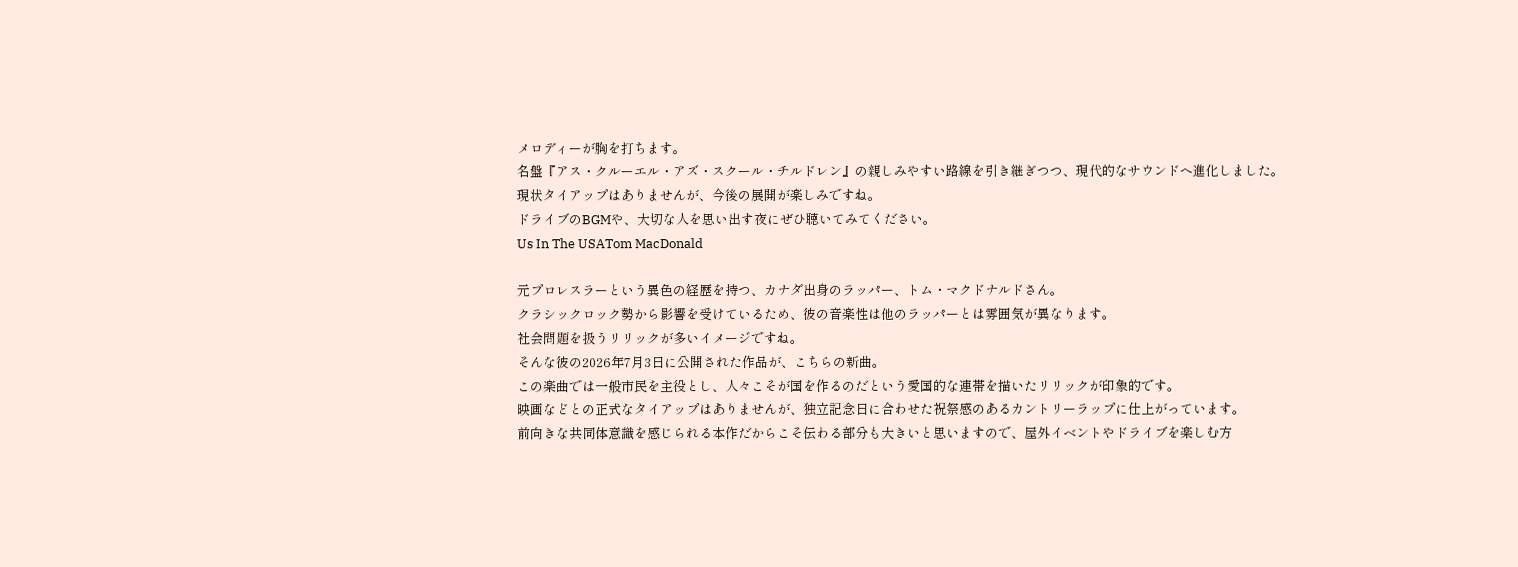メロディーが胸を打ちます。
名盤『アス・クルーエル・アズ・スクール・チルドレン』の親しみやすい路線を引き継ぎつつ、現代的なサウンドへ進化しました。
現状タイアップはありませんが、今後の展開が楽しみですね。
ドライブのBGMや、大切な人を思い出す夜にぜひ聴いてみてください。
Us In The USATom MacDonald

元プロレスラーという異色の経歴を持つ、カナダ出身のラッパー、トム・マクドナルドさん。
クラシックロック勢から影響を受けているため、彼の音楽性は他のラッパーとは雰囲気が異なります。
社会問題を扱うリリックが多いイメージですね。
そんな彼の2026年7月3日に公開された作品が、こちらの新曲。
この楽曲では一般市民を主役とし、人々こそが国を作るのだという愛国的な連帯を描いたリリックが印象的です。
映画などとの正式なタイアップはありませんが、独立記念日に合わせた祝祭感のあるカントリーラップに仕上がっています。
前向きな共同体意識を感じられる本作だからこそ伝わる部分も大きいと思いますので、屋外イベントやドライブを楽しむ方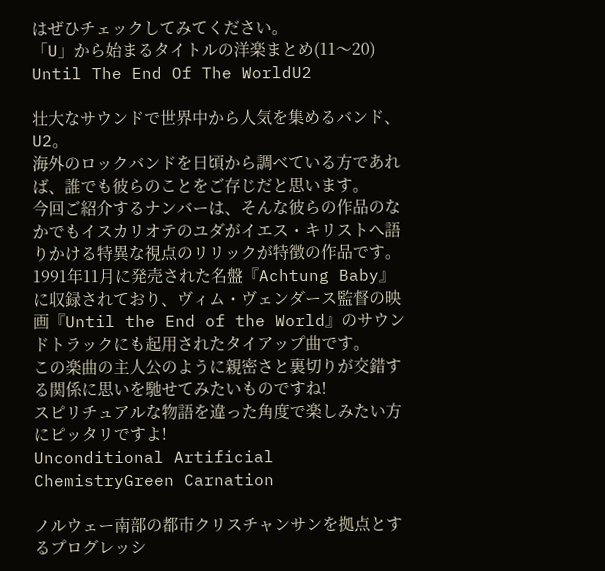はぜひチェックしてみてください。
「U」から始まるタイトルの洋楽まとめ(11〜20)
Until The End Of The WorldU2

壮大なサウンドで世界中から人気を集めるバンド、U2。
海外のロックバンドを日頃から調べている方であれば、誰でも彼らのことをご存じだと思います。
今回ご紹介するナンバーは、そんな彼らの作品のなかでもイスカリオテのユダがイエス・キリストへ語りかける特異な視点のリリックが特徴の作品です。
1991年11月に発売された名盤『Achtung Baby』に収録されており、ヴィム・ヴェンダース監督の映画『Until the End of the World』のサウンドトラックにも起用されたタイアップ曲です。
この楽曲の主人公のように親密さと裏切りが交錯する関係に思いを馳せてみたいものですね!
スピリチュアルな物語を違った角度で楽しみたい方にピッタリですよ!
Unconditional Artificial ChemistryGreen Carnation

ノルウェー南部の都市クリスチャンサンを拠点とするプログレッシ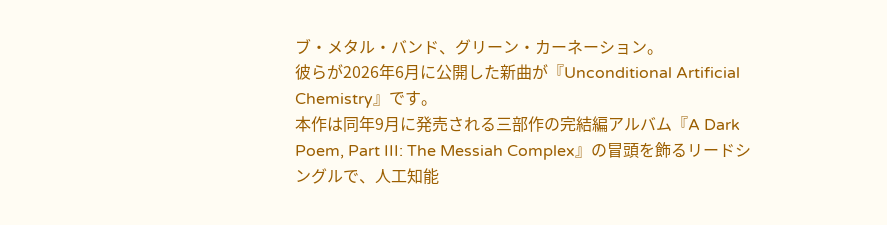ブ・メタル・バンド、グリーン・カーネーション。
彼らが2026年6月に公開した新曲が『Unconditional Artificial Chemistry』です。
本作は同年9月に発売される三部作の完結編アルバム『A Dark Poem, Part III: The Messiah Complex』の冒頭を飾るリードシングルで、人工知能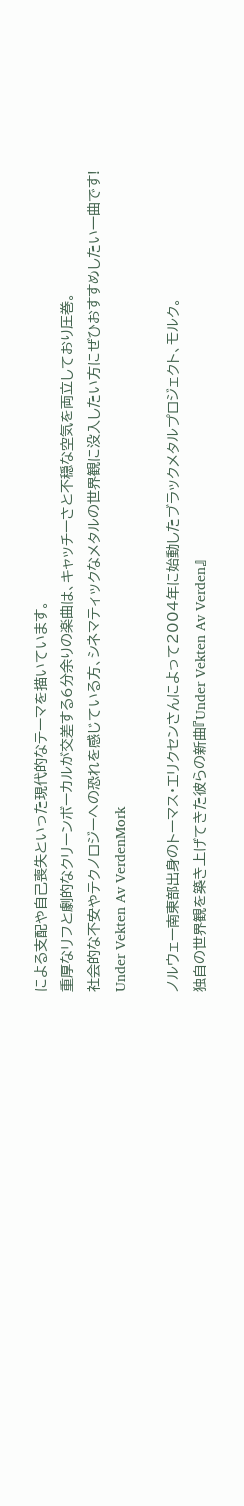による支配や自己喪失といった現代的なテーマを描いています。
重厚なリフと劇的なクリーンボーカルが交差する6分余りの楽曲は、キャッチーさと不穏な空気を両立しており圧巻。
社会的な不安やテクノロジーへの恐れを感じている方、シネマティックなメタルの世界観に没入したい方にぜひおすすめしたい一曲です!
Under Vekten Av VerdenMork

ノルウェー南東部出身のトーマス・エリクセンさんによって2004年に始動したブラックメタルプロジェクト、モルク。
独自の世界観を築き上げてきた彼らの新曲『Under Vekten Av Verden』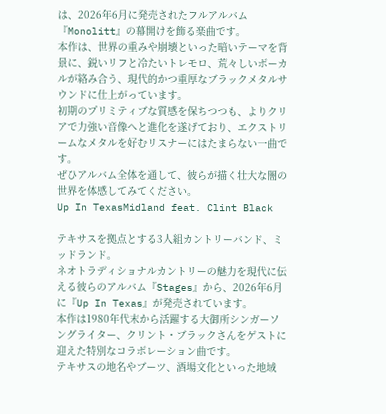は、2026年6月に発売されたフルアルバム『Monolitt』の幕開けを飾る楽曲です。
本作は、世界の重みや崩壊といった暗いテーマを背景に、鋭いリフと冷たいトレモロ、荒々しいボーカルが絡み合う、現代的かつ重厚なブラックメタルサウンドに仕上がっています。
初期のプリミティブな質感を保ちつつも、よりクリアで力強い音像へと進化を遂げており、エクストリームなメタルを好むリスナーにはたまらない一曲です。
ぜひアルバム全体を通して、彼らが描く壮大な闇の世界を体感してみてください。
Up In TexasMidland feat. Clint Black

テキサスを拠点とする3人組カントリーバンド、ミッドランド。
ネオトラディショナルカントリーの魅力を現代に伝える彼らのアルバム『Stages』から、2026年6月に『Up In Texas』が発売されています。
本作は1980年代末から活躍する大御所シンガーソングライター、クリント・ブラックさんをゲストに迎えた特別なコラボレーション曲です。
テキサスの地名やブーツ、酒場文化といった地域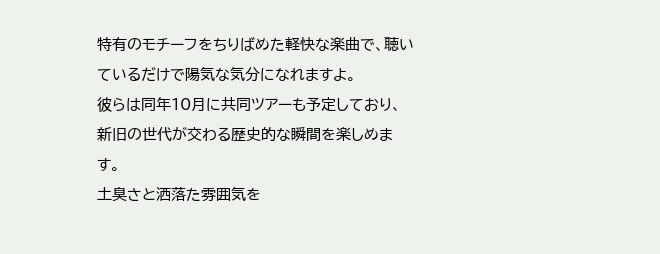特有のモチーフをちりばめた軽快な楽曲で、聴いているだけで陽気な気分になれますよ。
彼らは同年10月に共同ツアーも予定しており、新旧の世代が交わる歴史的な瞬間を楽しめます。
土臭さと洒落た雰囲気を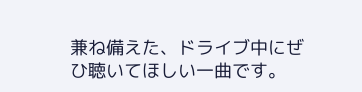兼ね備えた、ドライブ中にぜひ聴いてほしい一曲です。